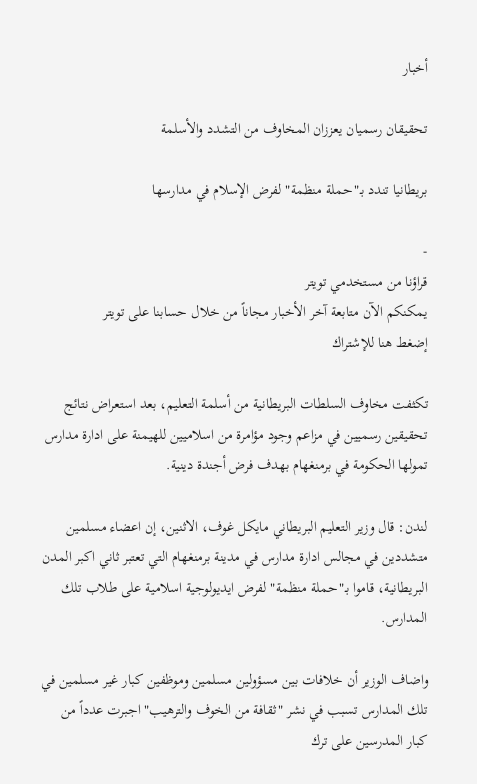أخبار

تحقيقان رسميان يعززان المخاوف من التشدد والأسلمة

بريطانيا تندد بـ"حملة منظمة" لفرض الإسلام في مدارسها

-
قراؤنا من مستخدمي تويتر
يمكنكم الآن متابعة آخر الأخبار مجاناً من خلال حسابنا على تويتر
إضغط هنا للإشتراك

تكثفت مخاوف السلطات البريطانية من أسلمة التعليم، بعد استعراض نتائج تحقيقين رسميين في مزاعم وجود مؤامرة من اسلاميين للهيمنة على ادارة مدارس تمولها الحكومة في برمنغهام بهدف فرض أجندة دينية.

لندن: قال وزير التعليم البريطاني مايكل غوف، الاثنين، إن اعضاء مسلمين متشددين في مجالس ادارة مدارس في مدينة برمنغهام التي تعتبر ثاني اكبر المدن البريطانية، قاموا بـ"حملة منظمة" لفرض ايديولوجية اسلامية على طلاب تلك المدارس.

واضاف الوزير أن خلافات بين مسؤولين مسلمين وموظفين كبار غير مسلمين في تلك المدارس تسبب في نشر "ثقافة من الخوف والترهيب" اجبرت عدداً من كبار المدرسين على ترك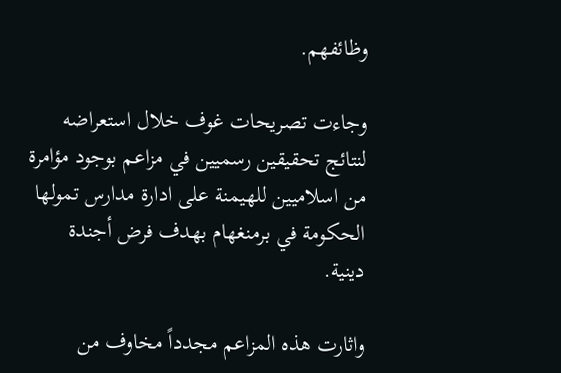وظائفهم.

وجاءت تصريحات غوف خلال استعراضه لنتائج تحقيقين رسميين في مزاعم بوجود مؤامرة من اسلاميين للهيمنة على ادارة مدارس تمولها الحكومة في برمنغهام بهدف فرض أجندة دينية.

واثارت هذه المزاعم مجدداً مخاوف من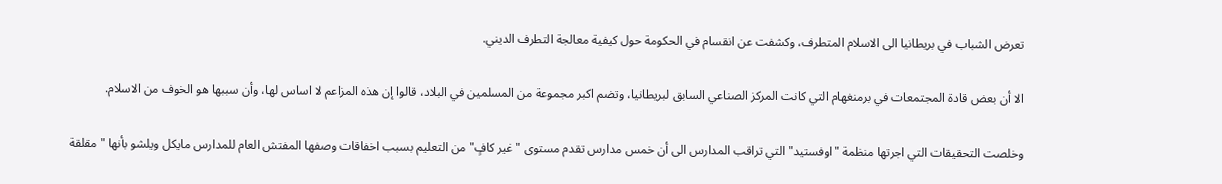تعرض الشباب في بريطانيا الى الاسلام المتطرف، وكشفت عن انقسام في الحكومة حول كيفية معالجة التطرف الديني.

الا أن بعض قادة المجتمعات في برمنغهام التي كانت المركز الصناعي السابق لبريطانيا، وتضم اكبر مجموعة من المسلمين في البلاد، قالوا إن هذه المزاعم لا اساس لها، وأن سببها هو الخوف من الاسلام.

وخلصت التحقيقات التي اجرتها منظمة "اوفستيد" التي تراقب المدارس الى أن خمس مدارس تقدم مستوى "غير كافٍ" من التعليم بسبب اخفاقات وصفها المفتش العام للمدارس مايكل ويلشو بأنها "مقلقة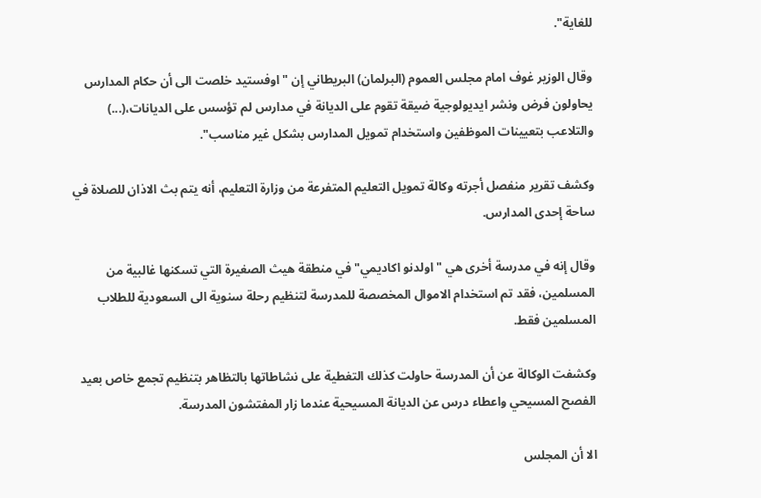للغاية".

وقال الوزير غوف امام مجلس العموم (البرلمان) البريطاني إن "اوفستيد خلصت الى أن حكام المدارس يحاولون فرض ونشر ايديولوجية ضيقة تقوم على الديانة في مدارس لم تؤسس على الديانات،(...) والتلاعب بتعيينات الموظفين واستخدام تمويل المدارس بشكل غير مناسب".

وكشف تقرير منفصل أجرته وكالة تمويل التعليم المتفرعة من وزارة التعليم، أنه يتم بث الاذان للصلاة في ساحة إحدى المدارس.

وقال إنه في مدرسة أخرى هي "اولدنو اكاديمي" في منطقة هيث الصغيرة التي تسكنها غالبية من المسلمين، فقد تم استخدام الاموال المخصصة للمدرسة لتنظيم رحلة سنوية الى السعودية للطلاب المسلمين فقط.

وكشفت الوكالة عن أن المدرسة حاولت كذلك التغطية على نشاطاتها بالتظاهر بتنظيم تجمع خاص بعيد الفصح المسيحي واعطاء درس عن الديانة المسيحية عندما زار المفتشون المدرسة.

الا أن المجلس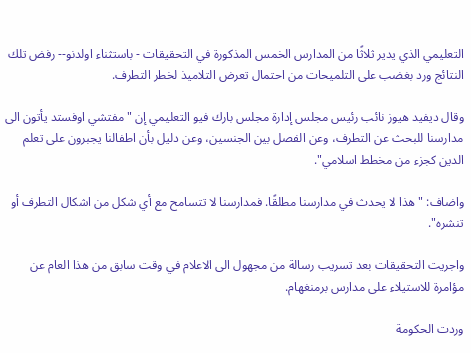التعليمي الذي يدير ثلاثًا من المدارس الخمس المذكورة في التحقيقات - باستثناء اولدنو-- رفض تلك النتائج ورد بغضب على التلميحات من احتمال تعرض التلاميذ لخطر التطرف.

وقال ديفيد هيوز نائب رئيس مجلس إدارة مجلس بارك فيو التعليمي إن "مفتشي اوفستد يأتون الى مدارسنا للبحث عن التطرف، وعن الفصل بين الجنسين، وعن دليل بأن اطفالنا يجبرون على تعلم الدين كجزء من مخطط اسلامي".

واضاف: "هذا لا يحدث في مدارسنا مطلقًا. فمدارسنا لا تتسامح مع أي شكل من اشكال التطرف أو تنشره".

واجريت التحقيقات بعد تسريب رسالة من مجهول الى الاعلام في وقت سابق من هذا العام عن مؤامرة للاستيلاء على مدارس برمنغهام.

وردت الحكومة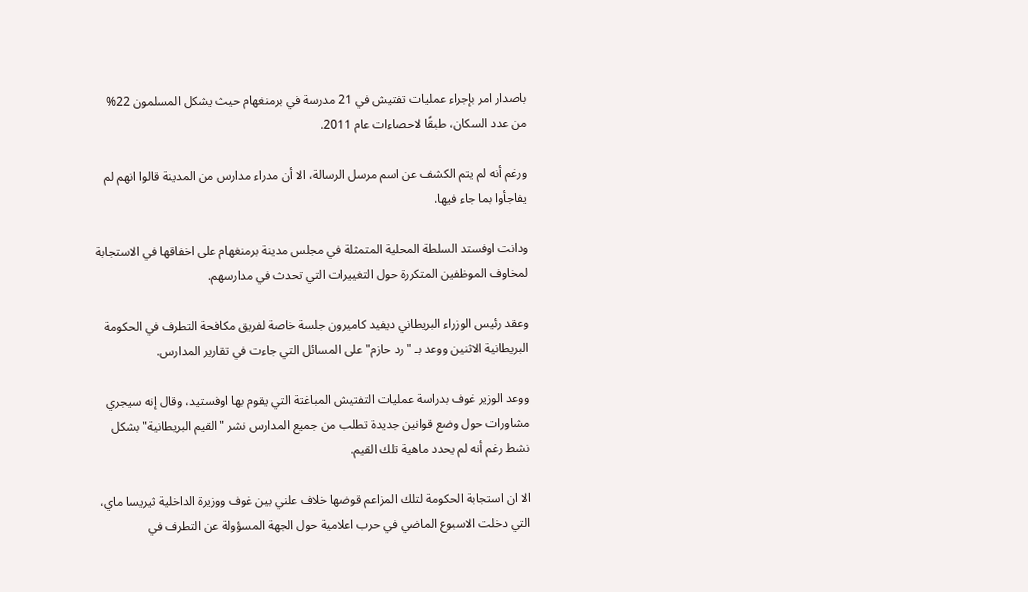باصدار امر بإجراء عمليات تفتيش في 21 مدرسة في برمنغهام حيث يشكل المسلمون 22% من عدد السكان، طبقًا لاحصاءات عام 2011.

ورغم أنه لم يتم الكشف عن اسم مرسل الرسالة، الا أن مدراء مدارس من المدينة قالوا انهم لم يفاجأوا بما جاء فيها.

ودانت اوفستد السلطة المحلية المتمثلة في مجلس مدينة برمنغهام على اخفاقها في الاستجابة لمخاوف الموظفين المتكررة حول التغييرات التي تحدث في مدارسهم.

وعقد رئيس الوزراء البريطاني ديفيد كاميرون جلسة خاصة لفريق مكافحة التطرف في الحكومة البريطانية الاثنين ووعد بـ "رد حازم" على المسائل التي جاءت في تقارير المدارس.

ووعد الوزير غوف بدراسة عمليات التفتيش المباغتة التي يقوم بها اوفستيد، وقال إنه سيجري مشاورات حول وضع قوانين جديدة تطلب من جميع المدارس نشر "القيم البريطانية" بشكل نشط رغم أنه لم يحدد ماهية تلك القيم.

الا ان استجابة الحكومة لتلك المزاعم قوضها خلاف علني بين غوف ووزيرة الداخلية ثيريسا ماي، التي دخلت الاسبوع الماضي في حرب اعلامية حول الجهة المسؤولة عن التطرف في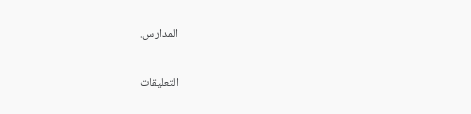المدارس.

التعليقات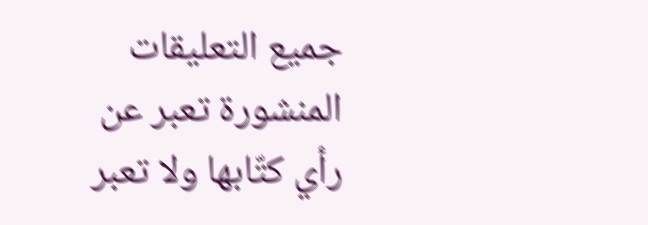جميع التعليقات المنشورة تعبر عن رأي كتّابها ولا تعبر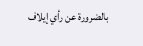بالضرورة عن رأي إيلاف